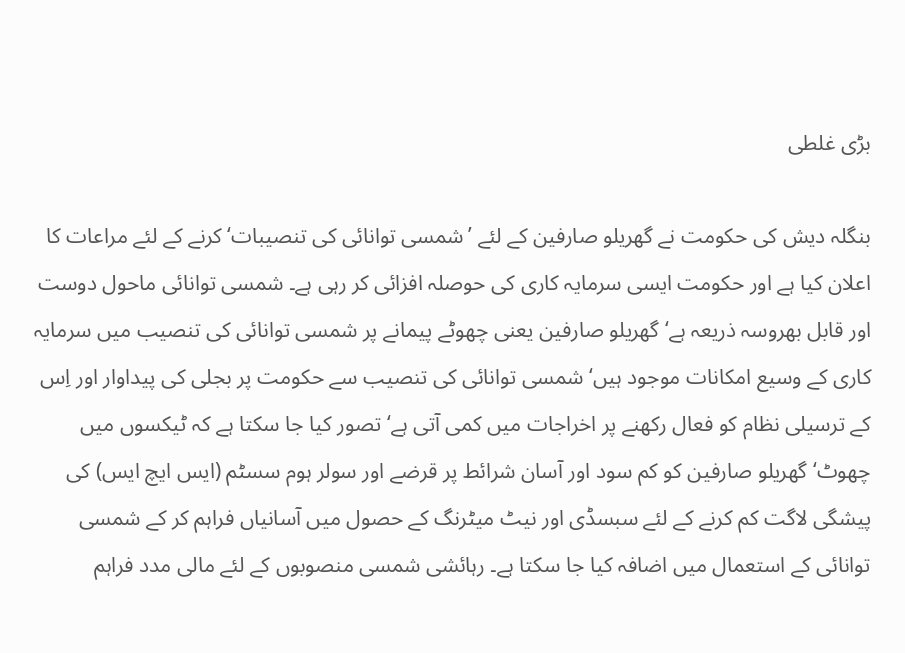بڑی غلطی

بنگلہ دیش کی حکومت نے گھریلو صارفین کے لئے ’شمسی توانائی کی تنصیبات‘ کرنے کے لئے مراعات کا اعلان کیا ہے اور حکومت ایسی سرمایہ کاری کی حوصلہ افزائی کر رہی ہے۔ شمسی توانائی ماحول دوست اور قابل بھروسہ ذریعہ ہے‘گھریلو صارفین یعنی چھوٹے پیمانے پر شمسی توانائی کی تنصیب میں سرمایہ کاری کے وسیع امکانات موجود ہیں‘ شمسی توانائی کی تنصیب سے حکومت پر بجلی کی پیداوار اور اِس کے ترسیلی نظام کو فعال رکھنے پر اخراجات میں کمی آتی ہے‘ تصور کیا جا سکتا ہے کہ ٹیکسوں میں چھوٹ‘ گھریلو صارفین کو کم سود اور آسان شرائط پر قرضے اور سولر ہوم سسٹم (ایس ایچ ایس) کی پیشگی لاگت کم کرنے کے لئے سبسڈی اور نیٹ میٹرنگ کے حصول میں آسانیاں فراہم کر کے شمسی توانائی کے استعمال میں اضافہ کیا جا سکتا ہے۔ رہائشی شمسی منصوبوں کے لئے مالی مدد فراہم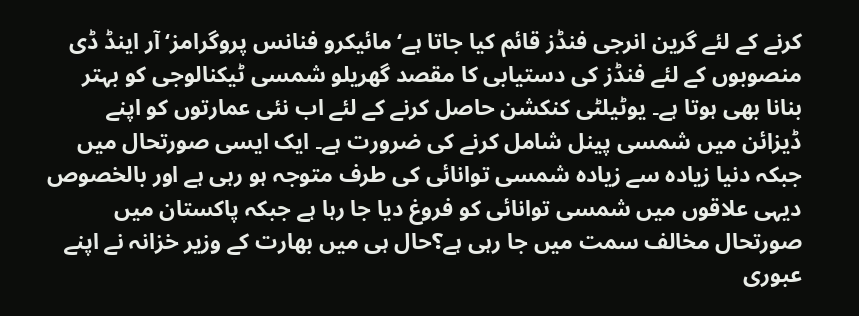کرنے کے لئے گرین انرجی فنڈز قائم کیا جاتا ہے‘ مائیکرو فنانس پروگرامز‘ آر اینڈ ڈی منصوبوں کے لئے فنڈز کی دستیابی کا مقصد گھریلو شمسی ٹیکنالوجی کو بہتر بنانا بھی ہوتا ہے۔ یوٹیلٹی کنکشن حاصل کرنے کے لئے اب نئی عمارتوں کو اپنے ڈیزائن میں شمسی پینل شامل کرنے کی ضرورت ہے۔ ایک ایسی صورتحال میں جبکہ دنیا زیادہ سے زیادہ شمسی توانائی کی طرف متوجہ ہو رہی ہے اور بالخصوص دیہی علاقوں میں شمسی توانائی کو فروغ دیا جا رہا ہے جبکہ پاکستان میں صورتحال مخالف سمت میں جا رہی ہے؟حال ہی میں بھارت کے وزیر خزانہ نے اپنے عبوری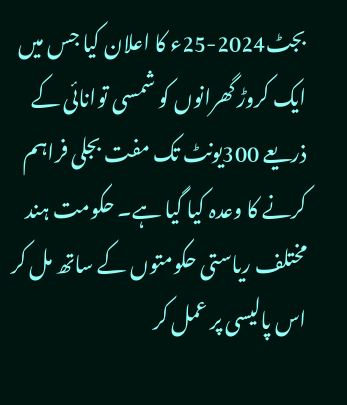بجٹ2024-25ء کا اعلان کیا جس میں ایک کروڑ گھرانوں کو شمسی توانائی کے ذریعے 300یونٹ تک مفت بجلی فراہم کرنے کا وعدہ کیا گیا ہے۔ حکومت ہند مختلف ریاستی حکومتوں کے ساتھ مل کر اس پالیسی پر عمل کر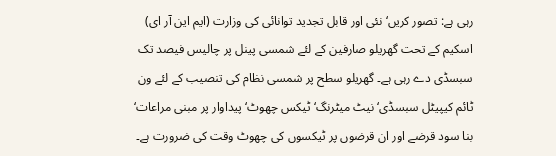رہی ہے: تصور کریں‘ نئی اور قابل تجدید توانائی کی وزارت (ایم این آر ای) اسکیم کے تحت گھریلو صارفین کے لئے شمسی پینل پر چالیس فیصد تک سبسڈی دے رہی ہے۔ گھریلو سطح پر شمسی نظام کی تنصیب کے لئے ون ٹائم کیپیٹل سبسڈی‘ نیٹ میٹرنگ‘ ٹیکس چھوٹ‘ پیداوار پر مبنی مراعات‘ بنا سود قرضے اور ان قرضوں پر ٹیکسوں کی چھوٹ وقت کی ضرورت ہے۔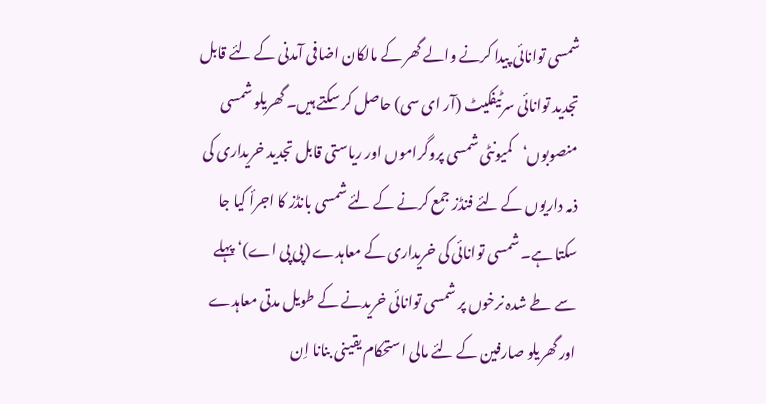شمسی توانائی پیدا کرنے والے گھر کے مالکان اضافی آمدنی کے لئے قابل تجدید توانائی سرٹیفکیٹ (آر ای سی) حاصل کر سکتے ہیں۔ گھریلو شمسی منصوبوں‘کمیونٹی شمسی پروگراموں اور ریاستی قابل تجدید خریداری کی ذمہ داریوں کے لئے فنڈز جمع کرنے کے لئے شمسی بانڈز کا اجرأ کیا جا سکتا ہے۔ شمسی توانائی کی خریداری کے معاہدے (پی پی اے)‘ پہلے سے طے شدہ نرخوں پر شمسی توانائی خریدنے کے طویل مدتی معاہدے اور گھریلو صارفین کے لئے مالی استحکام یقینی بنانا اِن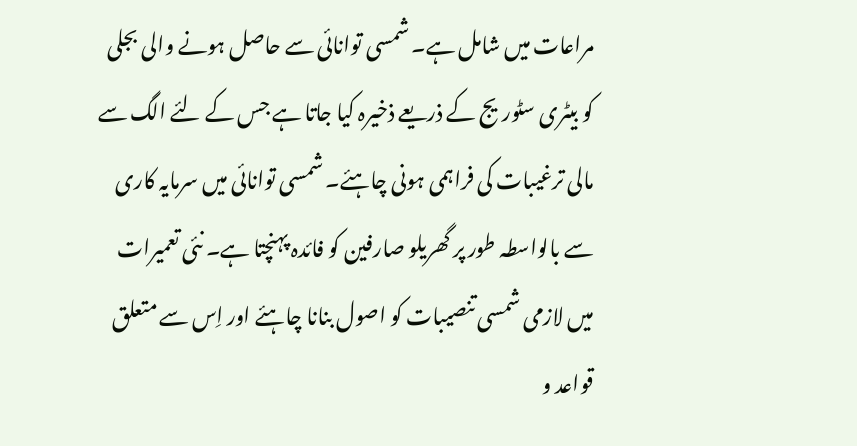مراعات میں شامل ہے۔ شمسی توانائی سے حاصل ہونے والی بجلی کو بیٹری سٹوریج کے ذریعے ذخیرہ کیا جاتا ہے جس کے لئے الگ سے مالی ترغیبات کی فراہمی ہونی چاہئے۔ شمسی توانائی میں سرمایہ کاری سے بالواسطہ طور پر گھریلو صارفین کو فائدہ پہنچتا ہے۔ نئی تعمیرات میں لازمی شمسی تنصیبات کو اصول بنانا چاہئے اور اِس سے متعلق قواعد و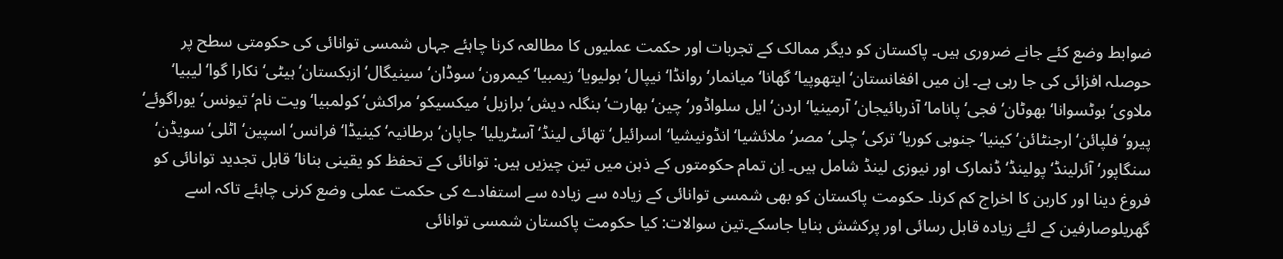ضوابط وضع کئے جانے ضروری ہیں۔ پاکستان کو دیگر ممالک کے تجربات اور حکمت عملیوں کا مطالعہ کرنا چاہئے جہاں شمسی توانائی کی حکومتی سطح پر حوصلہ افزائی کی جا رہی ہے۔ اِن میں افغانستان‘ ایتھوپیا‘ گھانا‘ میانمار‘ روانڈا‘ نیپال‘ بولیویا‘ زیمبیا‘ کیمرون‘ سوڈان‘ سینیگال‘ ازبکستان‘ ہیٹی‘ نکارا گوا‘ لیبیا‘ ملاوی‘ بوٹسوانا‘ بھوٹان‘ فجی‘ پاناما‘ آذربائیجان‘ آرمینیا‘ اردن‘ ایل سلواڈور‘ چین‘ بھارت‘ بنگلہ دیش‘ برازیل‘ میکسیکو‘ مراکش‘ کولمبیا‘ ویت نام‘ تیونس‘ یوراگوئے‘ پیرو‘ فلپائن‘ ارجنٹائن‘ کینیا‘ جنوبی کوریا‘ ترکی‘ چلی‘ مصر‘ ملائشیا‘ انڈونیشیا‘ اسرائیل‘ تھائی لینڈ‘ آسٹریلیا‘ جاپان‘ برطانیہ‘ کینیڈا‘ فرانس‘ اسپین‘ اٹلی‘ سویڈن‘ سنگاپور‘ آئرلینڈ‘ پولینڈ‘ ڈنمارک اور نیوزی لینڈ شامل ہیں۔ اِن تمام حکومتوں کے ذہن میں تین چیزیں ہیں: توانائی کے تحفظ کو یقینی بنانا‘ قابل تجدید توانائی کو فروغ دینا اور کاربن کا اخراج کم کرنا۔ حکومت پاکستان کو بھی شمسی توانائی کے زیادہ سے زیادہ سے استفادے کی حکمت عملی وضع کرنی چاہئے تاکہ اسے گھریلوصارفین کے لئے زیادہ قابل رسائی اور پرکشش بنایا جاسکے۔تین سوالات: کیا حکومت پاکستان شمسی توانائی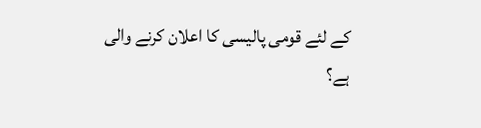کے لئے قومی پالیسی کا اعلان کرنے والی ہے؟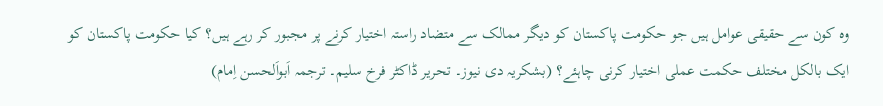وہ کون سے حقیقی عوامل ہیں جو حکومت پاکستان کو دیگر ممالک سے متضاد راستہ اختیار کرنے پر مجبور کر رہے ہیں؟ کیا حکومت پاکستان کو ایک بالکل مختلف حکمت عملی اختیار کرنی چاہئے؟ (بشکریہ دی نیوز۔ تحریر ڈاکٹر فرخ سلیم۔ ترجمہ اَبواَلحسن اِمام)